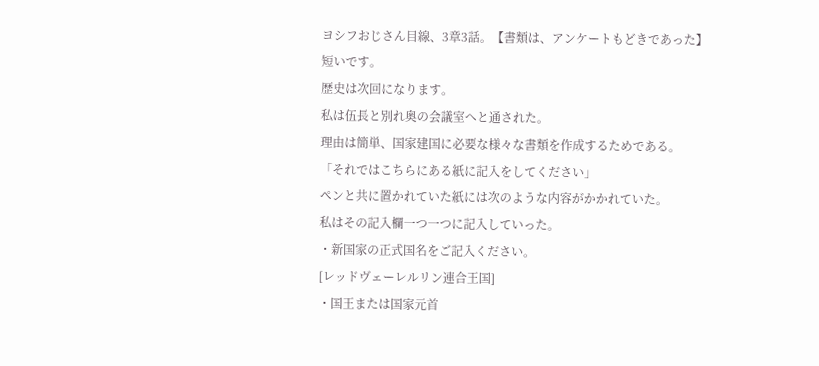ヨシフおじさん目線、3章3話。【書類は、アンケートもどきであった】
短いです。
歴史は次回になります。
私は伍長と別れ奥の会議室へと通された。
理由は簡単、国家建国に必要な様々な書類を作成するためである。
「それではこちらにある紙に記入をしてください」
ペンと共に置かれていた紙には次のような内容がかかれていた。
私はその記入欄一つ一つに記入していった。
・新国家の正式国名をご記入ください。
[レッドヴェーレルリン連合王国]
・国王または国家元首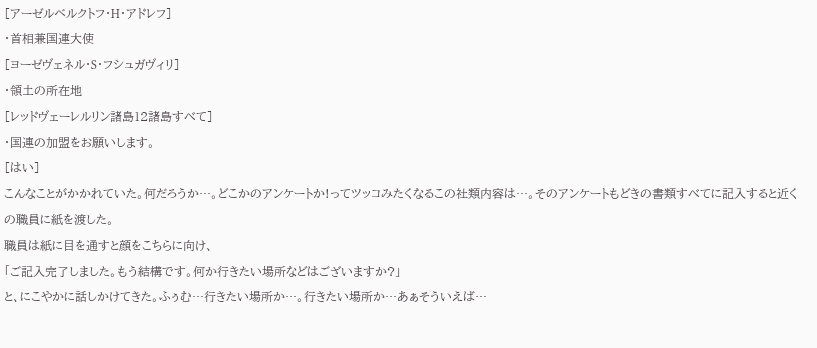[アーゼルベルクトフ・H・アドレフ]
・首相兼国連大使
[ヨーゼヴェネル・S・フシュガヴィリ]
・領土の所在地
[レッドヴェーレルリン諸島12諸島すべて]
・国連の加盟をお願いします。
[はい]
こんなことがかかれていた。何だろうか…。どこかのアンケートか!ってツッコみたくなるこの社類内容は…。そのアンケートもどきの書類すべてに記入すると近くの職員に紙を渡した。
職員は紙に目を通すと顔をこちらに向け、
「ご記入完了しました。もう結構です。何か行きたい場所などはございますか?」
と、にこやかに話しかけてきた。ふぅむ…行きたい場所か…。行きたい場所か…あぁそういえば…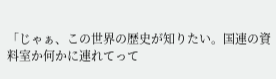「じゃぁ、この世界の歴史が知りたい。国連の資料室か何かに連れてって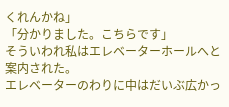くれんかね」
「分かりました。こちらです」
そういわれ私はエレベーターホールへと案内された。
エレベーターのわりに中はだいぶ広かっ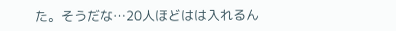た。そうだな…20人ほどはは入れるん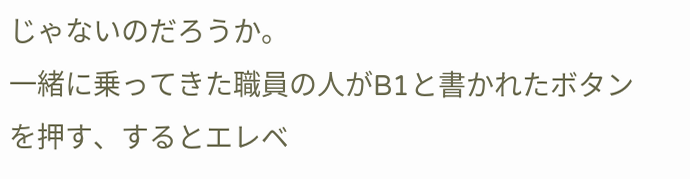じゃないのだろうか。
一緒に乗ってきた職員の人がB1と書かれたボタンを押す、するとエレベ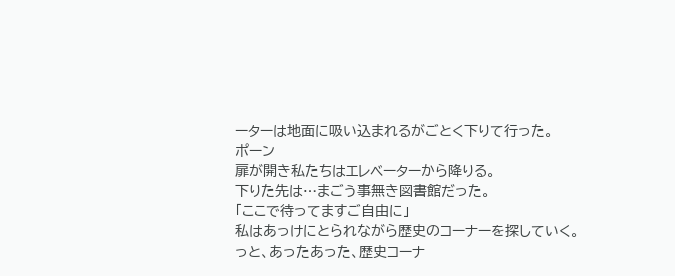ーターは地面に吸い込まれるがごとく下りて行った。
ポーン
扉が開き私たちはエレベーターから降りる。
下りた先は…まごう事無き図書館だった。
「ここで待ってますご自由に」
私はあっけにとられながら歴史のコーナーを探していく。
っと、あったあった、歴史コーナ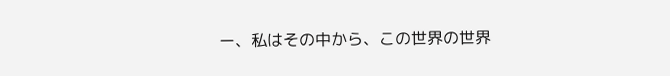ー、私はその中から、この世界の世界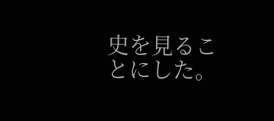史を見ることにした。